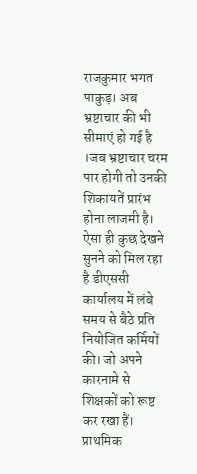राजकुमार भगत
पाकुड़। अब भ्रष्टाचार की भी सीमाएं हो गई है ।जब भ्रष्टाचार चरम पार होगी तो उनकी शिकायतें प्रारंभ होना लाजमी है। ऐसा ही कुछ देखने सुनने को मिल रहा है डीएससी कार्यालय में लंबे समय से बैठे प्रति नियोजित कर्मियों की। जो अपने कारनामे से शिक्षकों को रूष्ट कर रखा हैं। प्राथमिक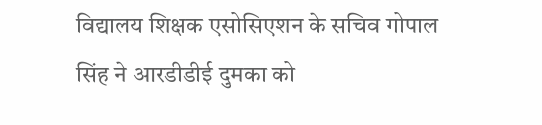विद्यालय शिक्षक एसोसिएशन के सचिव गोपाल सिंह ने आरडीडीई दुमका को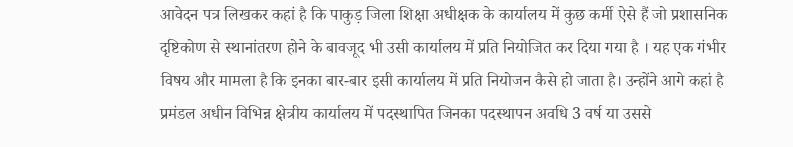आवेदन पत्र लिखकर कहां है कि पाकुड़ जिला शिक्षा अधीक्षक के कार्यालय में कुछ कर्मी ऐसे हैं जो प्रशासनिक दृष्टिकोण से स्थानांतरण होने के बावजूद भी उसी कार्यालय में प्रति नियोजित कर दिया गया है । यह एक गंभीर विषय और मामला है कि इनका बार-बार इसी कार्यालय में प्रति नियोजन कैसे हो जाता है। उन्होंने आगे कहां है प्रमंडल अधीन विभिन्न क्षेत्रीय कार्यालय में पदस्थापित जिनका पदस्थापन अवधि 3 वर्ष या उससे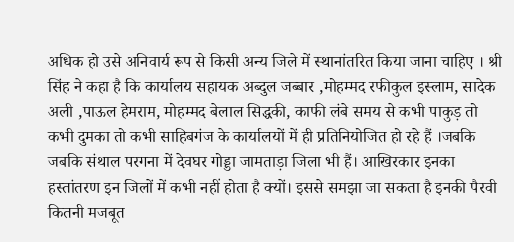अधिक हो उसे अनिवार्य रूप से किसी अन्य जिले में स्थानांतरित किया जाना चाहिए । श्री सिंह ने कहा है कि कार्यालय सहायक अब्दुल जब्बार ,मोहम्मद रफीकुल इस्लाम, सादेक अली ,पाऊल हेमराम, मोहम्मद बेलाल सिद्धकी, काफी लंबे समय से कभी पाकुड़ तो कभी दुमका तो कभी साहिबगंज के कार्यालयों में ही प्रतिनियोजित हो रहे हैं ।जबकि जबकि संथाल परगना में देवघर गोड्डा जामताड़ा जिला भी हैं। आखिरकार इनका हस्तांतरण इन जिलों में कभी नहीं होता है क्यों। इससे समझा जा सकता है इनकी पैरवी कितनी मजबूत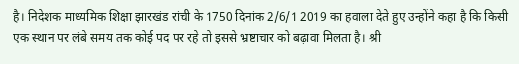है। निदेशक माध्यमिक शिक्षा झारखंड रांची के 1750 दिनांक 2/6/1 2019 का हवाला देते हुए उन्होंने कहा है कि किसी एक स्थान पर लंबे समय तक कोई पद पर रहे तो इससे भ्रष्टाचार को बढ़ावा मिलता है। श्री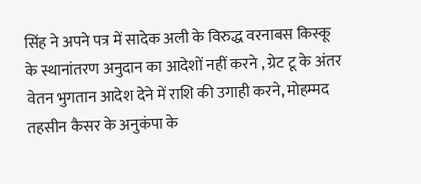सिंह ने अपने पत्र में सादेक अली के विरुद्ध वरनाबस किस्कू के स्थानांतरण अनुदान का आदेशों नहीं करने , ग्रेट टू के अंतर वेतन भुगतान आदेश देने में राशि की उगाही करने, मोहम्मद तहसीन कैसर के अनुकंपा के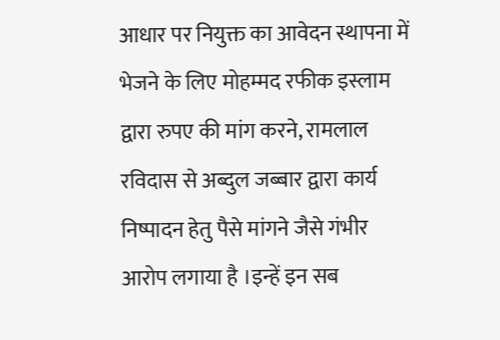आधार पर नियुक्त का आवेदन स्थापना में भेजने के लिए मोहम्मद रफीक इस्लाम द्वारा रुपए की मांग करने, रामलाल रविदास से अब्दुल जब्बार द्वारा कार्य निष्पादन हेतु पैसे मांगने जैसे गंभीर आरोप लगाया है ।इन्हें इन सब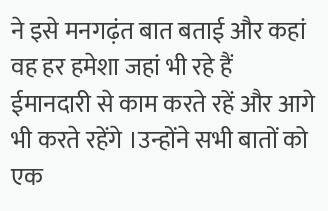ने इसे मनगढ़ंत बात बताई और कहां वह हर हमेशा जहां भी रहे हैं ईमानदारी से काम करते रहें और आगे भी करते रहेंगे ।उन्होंने सभी बातों को एक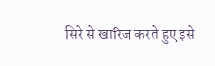सिरे से खारिज करते हुए इसे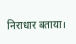निराधार बताया।